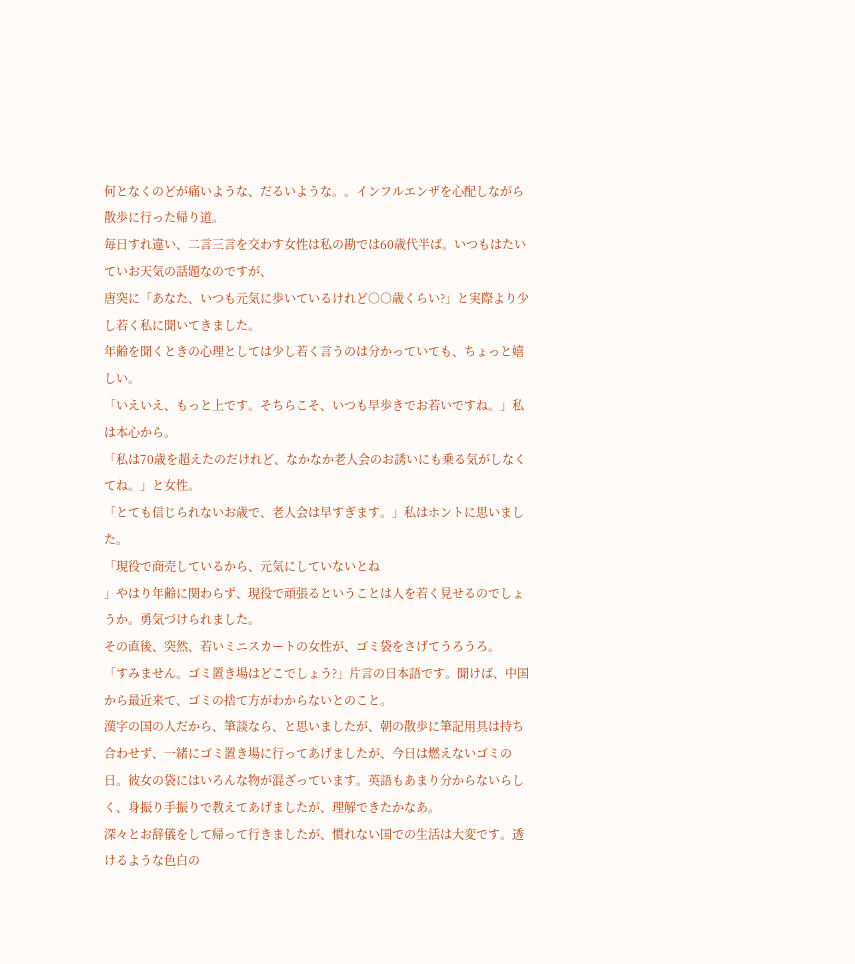何となくのどが痛いような、だるいような。。インフルエンザを心配しながら散歩に行った帰り道。
毎日すれ違い、二言三言を交わす女性は私の勘では60歳代半ば。いつもはたいていお天気の話題なのですが、
唐突に「あなた、いつも元気に歩いているけれど○○歳くらい?」と実際より少し若く私に聞いてきました。
年齢を聞くときの心理としては少し若く言うのは分かっていても、ちょっと嬉しい。
「いえいえ、もっと上です。そちらこそ、いつも早歩きでお若いですね。」私は本心から。
「私は70歳を超えたのだけれど、なかなか老人会のお誘いにも乗る気がしなくてね。」と女性。
「とても信じられないお歳で、老人会は早すぎます。」私はホントに思いました。
「現役で商売しているから、元気にしていないとね
」やはり年齢に関わらず、現役で頑張るということは人を若く見せるのでしょうか。勇気づけられました。
その直後、突然、若いミニスカートの女性が、ゴミ袋をさげてうろうろ。
「すみません。ゴミ置き場はどこでしょう?」片言の日本語です。聞けば、中国から最近来て、ゴミの捨て方がわからないとのこと。
漢字の国の人だから、筆談なら、と思いましたが、朝の散歩に筆記用具は持ち合わせず、一緒にゴミ置き場に行ってあげましたが、今日は燃えないゴミの日。彼女の袋にはいろんな物が混ざっています。英語もあまり分からないらしく、身振り手振りで教えてあげましたが、理解できたかなあ。
深々とお辞儀をして帰って行きましたが、慣れない国での生活は大変です。透けるような色白の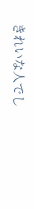きれいな人でし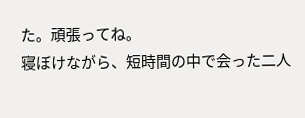た。頑張ってね。
寝ぼけながら、短時間の中で会った二人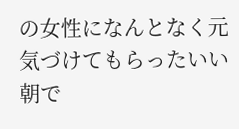の女性になんとなく元気づけてもらったいい朝で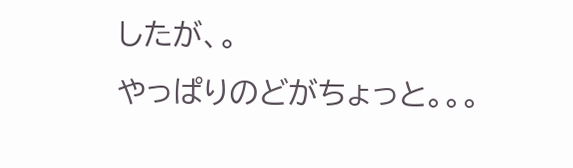したが、。
やっぱりのどがちょっと。。。